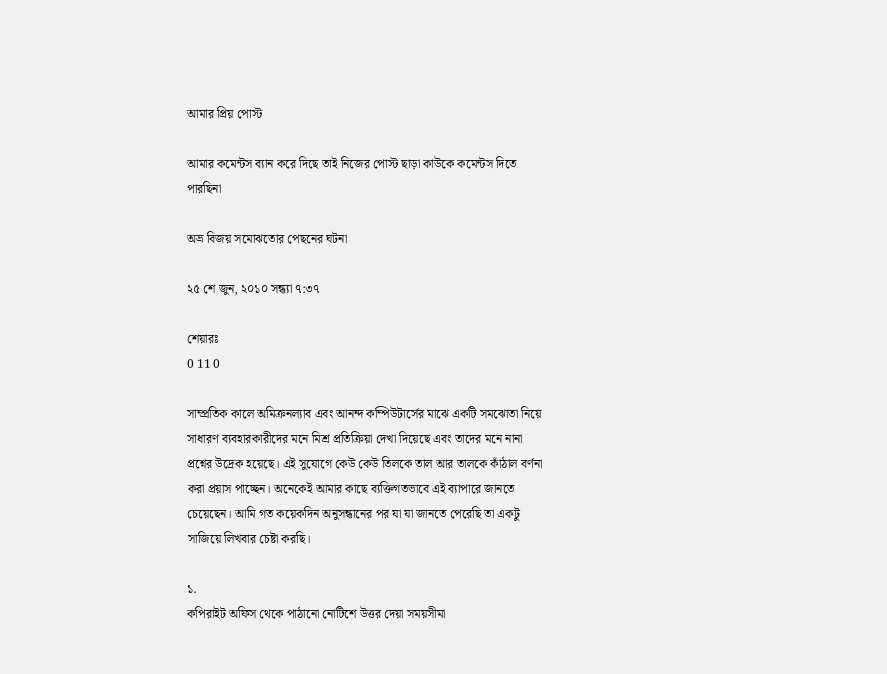আমার প্রিয় পোস্ট

আমার কমেন্টস ব্যান করে দিছে তাই নিজের পোস্ট ছাড়া কাউকে কমেন্টস দিতে পারছিনা

অভ্র বিজয় সমোঝতোর পেছনের ঘটনা

২৫ শে জুন, ২০১০ সন্ধ্যা ৭:৩৭

শেয়ারঃ
0 11 0

সাম্প্রতিক কালে অমিক্রনল্যাব এবং আনন্দ কম্পিউটার্সের মাঝে একটি সমঝোতা নিয়ে সাধারণ ব্যবহারকারীদের মনে মিশ্র প্রতিক্রিয়া দেখা দিয়েছে এবং তাদের মনে নানা প্রশ্নের উদ্রেক হয়েছে। এই সুযোগে কেউ কেউ তিলকে তাল আর তালকে কাঁঠাল বর্ণনা করা প্রয়াস পাচ্ছেন। অনেকেই আমার কাছে ব্যক্তিগতভাবে এই ব্যাপারে জানতে চেয়েছেন। আমি গত কয়েকদিন অনুসন্ধানের পর যা যা জানতে পেরেছি তা একটু সাজিয়ে লিখবার চেষ্টা করছি।

১.
কপিরাইট অফিস থেকে পাঠানো নোটিশে উত্তর দেয়া সময়সীমা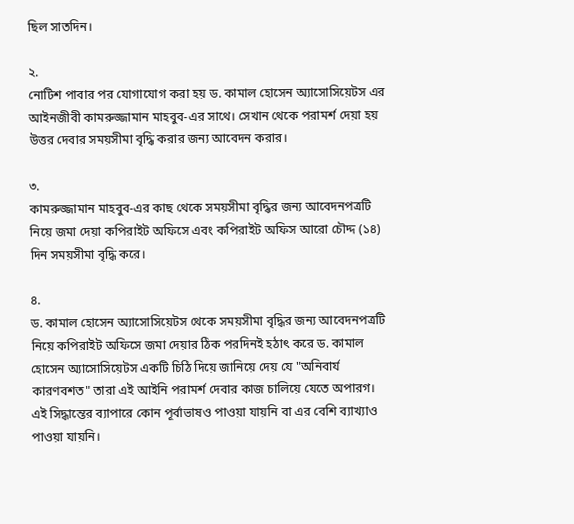ছিল সাতদিন।

২.
নোটিশ পাবার পর যোগাযোগ করা হয় ড. কামাল হোসেন অ্যাসোসিয়েটস এর আইনজীবী কামরুজ্জামান মাহবুব-এর সাথে। সেখান থেকে পরামর্শ দেয়া হয় উত্তর দেবার সময়সীমা বৃদ্ধি করার জন্য আবেদন করার।

৩.
কামরুজ্জামান মাহবুব-এর কাছ থেকে সময়সীমা বৃদ্ধির জন্য আবেদনপত্রটি নিয়ে জমা দেয়া কপিরাইট অফিসে এবং কপিরাইট অফিস আরো চৌদ্দ (১৪) দিন সময়সীমা বৃদ্ধি করে।

৪.
ড. কামাল হোসেন অ্যাসোসিয়েটস থেকে সময়সীমা বৃদ্ধির জন্য আবেদনপত্রটি নিয়ে কপিরাইট অফিসে জমা দেয়ার ঠিক পরদিনই হঠাৎ করে ড. কামাল হোসেন অ্যাসোসিয়েটস একটি চিঠি দিয়ে জানিয়ে দেয় যে "অনিবার্য কারণবশত" তারা এই আইনি পরামর্শ দেবার কাজ চালিয়ে যেতে অপারগ। এই সিদ্ধান্তের ব্যাপারে কোন পূর্বাভাষও পাওয়া যায়নি বা এর বেশি ব্যাখ্যাও পাওয়া যায়নি।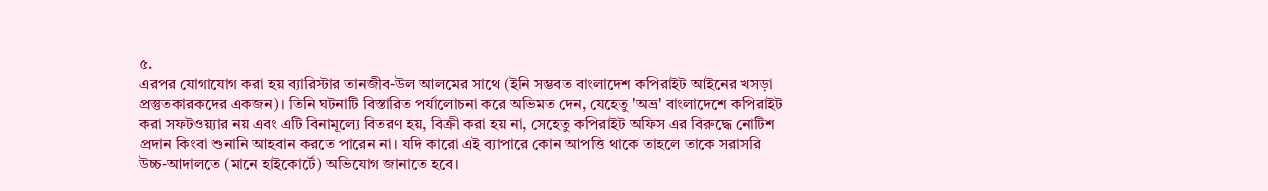৫.
এরপর যোগাযোগ করা হয় ব্যারিস্টার তানজীব-উল আলমের সাথে (ইনি সম্ভবত বাংলাদেশ কপিরাইট আইনের খসড়া প্রস্তুতকারকদের একজন)। তিনি ঘটনাটি বিস্তারিত পর্যালোচনা করে অভিমত দেন, যেহেতু 'অভ্র' বাংলাদেশে কপিরাইট করা সফটওয়্যার নয় এবং এটি বিনামূল্যে বিতরণ হয়, বিক্রী করা হয় না, সেহেতু কপিরাইট অফিস এর বিরুদ্ধে নোটিশ প্রদান কিংবা শুনানি আহবান করতে পারেন না। যদি কারো এই ব্যাপারে কোন আপত্তি থাকে তাহলে তাকে সরাসরি উচ্চ-আদালতে (মানে হাইকোর্টে) অভিযোগ জানাতে হবে।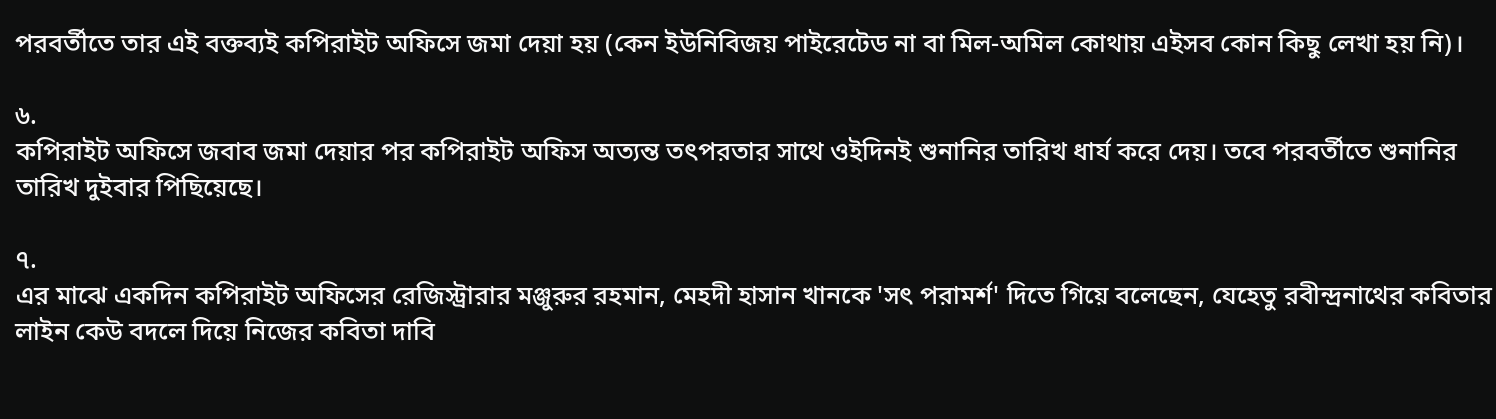পরবর্তীতে তার এই বক্তব্যই কপিরাইট অফিসে জমা দেয়া হয় (কেন ইউনিবিজয় পাইরেটেড না বা মিল-অমিল কোথায় এইসব কোন কিছু লেখা হয় নি)।

৬.
কপিরাইট অফিসে জবাব জমা দেয়ার পর কপিরাইট অফিস অত্যন্ত তৎপরতার সাথে ওইদিনই শুনানির তারিখ ধার্য করে দেয়। তবে পরবর্তীতে শুনানির তারিখ দুইবার পিছিয়েছে।

৭.
এর মাঝে একদিন কপিরাইট অফিসের রেজিস্ট্রারার মঞ্জুরুর রহমান, মেহদী হাসান খানকে 'সৎ পরামর্শ' দিতে গিয়ে বলেছেন, যেহেতু রবীন্দ্রনাথের কবিতার লাইন কেউ বদলে দিয়ে নিজের কবিতা দাবি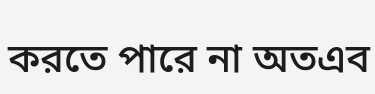করতে পারে না অতএব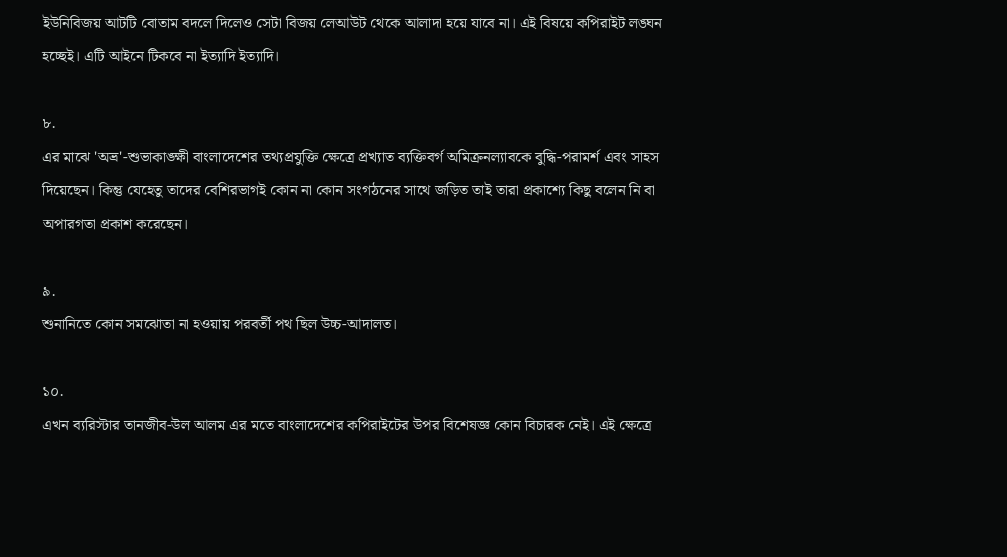ইউনিবিজয় আটটি বোতাম বদলে দিলেও সেটা বিজয় লেআউট থেকে আলাদা হয়ে যাবে না। এই বিষয়ে কপিরাইট লঙ্ঘন হচ্ছেই। এটি আইনে টিকবে না ইত্যাদি ইত্যাদি।

৮.
এর মাঝে 'অভ্র'-শুভাকাঙ্ক্ষী বাংলাদেশের তথ্যপ্রযুক্তি ক্ষেত্রে প্রখ্যাত ব্যক্তিবর্গ অমিক্রনল্যাবকে বুদ্ধি-পরামর্শ এবং সাহস দিয়েছেন। কিন্তু যেহেতু তাদের বেশিরভাগই কোন না কোন সংগঠনের সাথে জড়িত তাই তারা প্রকাশ্যে কিছু বলেন নি বা অপারগতা প্রকাশ করেছেন।

৯.
শুনানিতে কোন সমঝোতা না হওয়ায় পরবর্তী পথ ছিল উচ্চ-আদালত।

১০.
এখন ব্যরিস্টার তানজীব-উল আলম এর মতে বাংলাদেশের কপিরাইটের উপর বিশেষজ্ঞ কোন বিচারক নেই। এই ক্ষেত্রে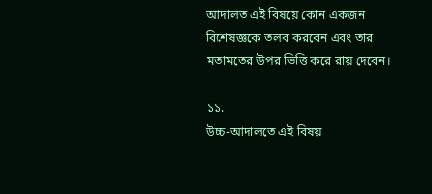আদালত এই বিষয়ে কোন একজন বিশেষজ্ঞকে তলব করবেন এবং তার মতামতের উপর ভিত্তি করে রায় দেবেন।

১১.
উচ্চ-আদালতে এই বিষয়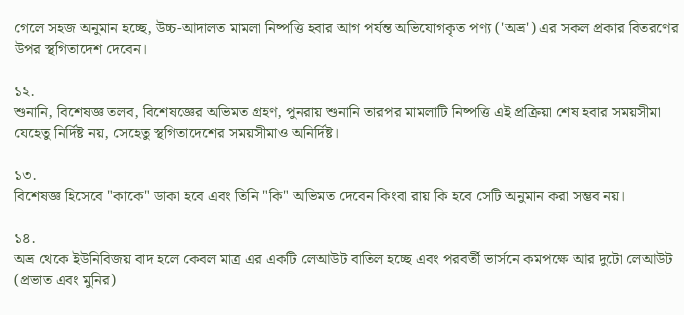গেলে সহজ অনুমান হচ্ছে, উচ্চ-আদালত মামলা নিষ্পত্তি হবার আগ পর্যন্ত অভিযোগকৃত পণ্য ('অভ্র') এর সকল প্রকার বিতরণের উপর স্থগিতাদেশ দেবেন।

১২.
শুনানি, বিশেষজ্ঞ তলব, বিশেষজ্ঞের অভিমত গ্রহণ, পুনরায় শুনানি তারপর মামলাটি নিষ্পত্তি এই প্রক্রিয়া শেষ হবার সময়সীমা যেহেতু নির্দিষ্ট নয়, সেহেতু স্থগিতাদেশের সময়সীমাও অনির্দিষ্ট।

১৩.
বিশেষজ্ঞ হিসেবে "কাকে" ডাকা হবে এবং তিনি "কি" অভিমত দেবেন কিংবা রায় কি হবে সেটি অনুমান করা সম্ভব নয়।

১৪.
অভ্র থেকে ইউনিবিজয় বাদ হলে কেবল মাত্র এর একটি লেআউট বাতিল হচ্ছে এবং পরবর্তী ভার্সনে কমপক্ষে আর দুটো লেআউট (প্রভাত এবং মুনির)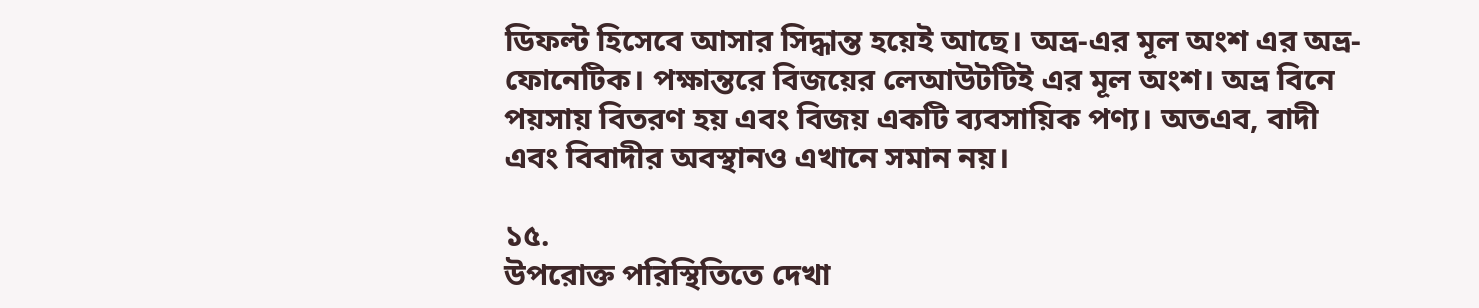ডিফল্ট হিসেবে আসার সিদ্ধান্ত হয়েই আছে। অভ্র-এর মূল অংশ এর অভ্র-ফোনেটিক। পক্ষান্তরে বিজয়ের লেআউটটিই এর মূল অংশ। অভ্র বিনে পয়সায় বিতরণ হয় এবং বিজয় একটি ব্যবসায়িক পণ্য। অতএব, বাদী এবং বিবাদীর অবস্থানও এখানে সমান নয়।

১৫.
উপরোক্ত পরিস্থিতিতে দেখা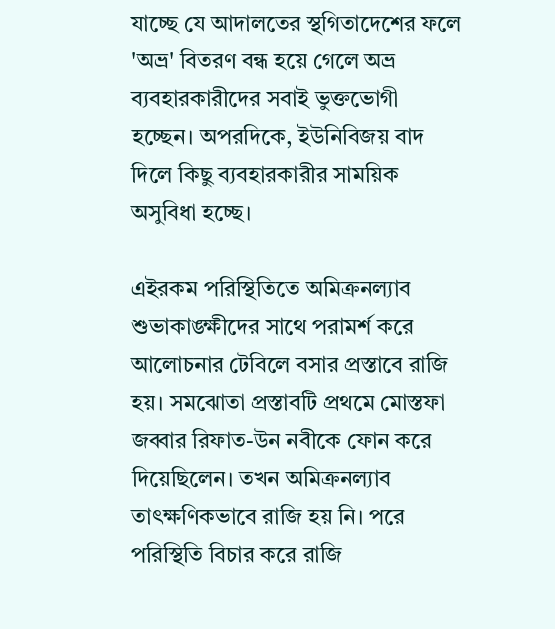যাচ্ছে যে আদালতের স্থগিতাদেশের ফলে 'অভ্র' বিতরণ বন্ধ হয়ে গেলে অভ্র ব্যবহারকারীদের সবাই ভুক্তভোগী হচ্ছেন। অপরদিকে, ইউনিবিজয় বাদ দিলে কিছু ব্যবহারকারীর সাময়িক অসুবিধা হচ্ছে।

এইরকম পরিস্থিতিতে অমিক্রনল্যাব শুভাকাঙ্ক্ষীদের সাথে পরামর্শ করে আলোচনার টেবিলে বসার প্রস্তাবে রাজি হয়। সমঝোতা প্রস্তাবটি প্রথমে মোস্তফা জব্বার রিফাত-উন নবীকে ফোন করে দিয়েছিলেন। তখন অমিক্রনল্যাব তাৎক্ষণিকভাবে রাজি হয় নি। পরে পরিস্থিতি বিচার করে রাজি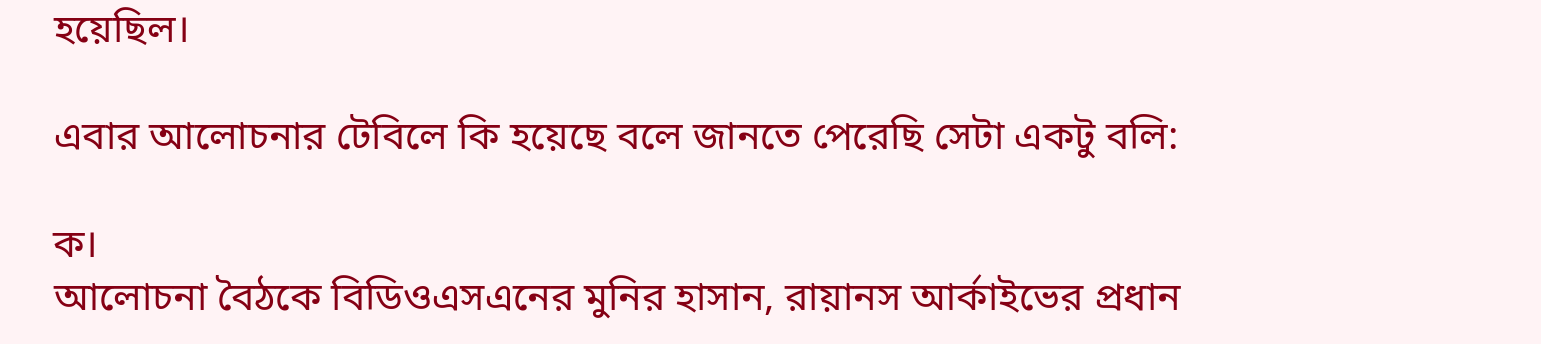হয়েছিল।

এবার আলোচনার টেবিলে কি হয়েছে বলে জানতে পেরেছি সেটা একটু বলি:

ক।
আলোচনা বৈঠকে বিডিওএসএনের মুনির হাসান, রায়ানস আর্কাইভের প্রধান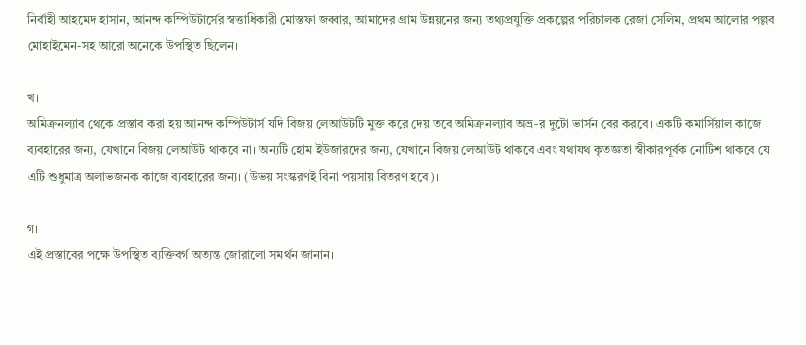নির্বাহী আহমেদ হাসান, আনন্দ কম্পিউটার্সের স্বত্তাধিকারী মোস্তফা জব্বার, আমাদের গ্রাম উন্নয়নের জন্য তথ্যপ্রযুক্তি প্রকল্পের পরিচালক রেজা সেলিম, প্রথম আলোর পল্লব মোহাইমেন-সহ আরো অনেকে উপস্থিত ছিলেন।

খ।
অমিক্রনল্যাব থেকে প্রস্তাব করা হয় আনন্দ কম্পিউটার্স যদি বিজয় লেআউটটি মুক্ত করে দেয় তবে অমিক্রনল্যাব অভ্র-র দুটো ভার্সন বের করবে। একটি কমার্সিয়াল কাজে ব্যবহারের জন্য, যেখানে বিজয় লেআউট থাকবে না। অন্যটি হোম ইউজারদের জন্য, যেখানে বিজয় লেআউট থাকবে এবং যথাযথ কৃতজ্ঞতা স্বীকারপূর্বক নোটিশ থাকবে যে এটি শুধুমাত্র অলাভজনক কাজে ব্যবহারের জন্য। (উভয় সংস্করণই বিনা পয়সায় বিতরণ হবে)।

গ।
এই প্রস্তাবের পক্ষে উপস্থিত ব্যক্তিবর্গ অত্যন্ত জোরালো সমর্থন জানান।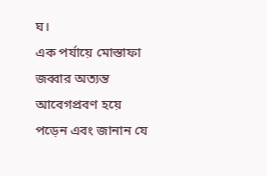ঘ।
এক পর্যায়ে মোস্তাফা জব্বার অত্যন্ত আবেগপ্রবণ হয়ে পড়েন এবং জানান যে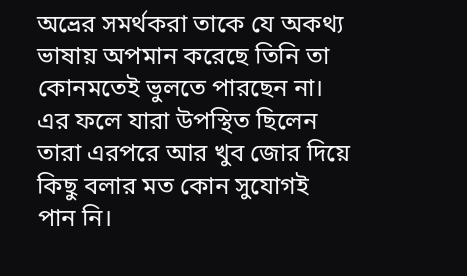অভ্রের সমর্থকরা তাকে যে অকথ্য ভাষায় অপমান করেছে তিনি তা কোনমতেই ভুলতে পারছেন না। এর ফলে যারা উপস্থিত ছিলেন তারা এরপরে আর খুব জোর দিয়ে কিছু বলার মত কোন সুযোগই পান নি।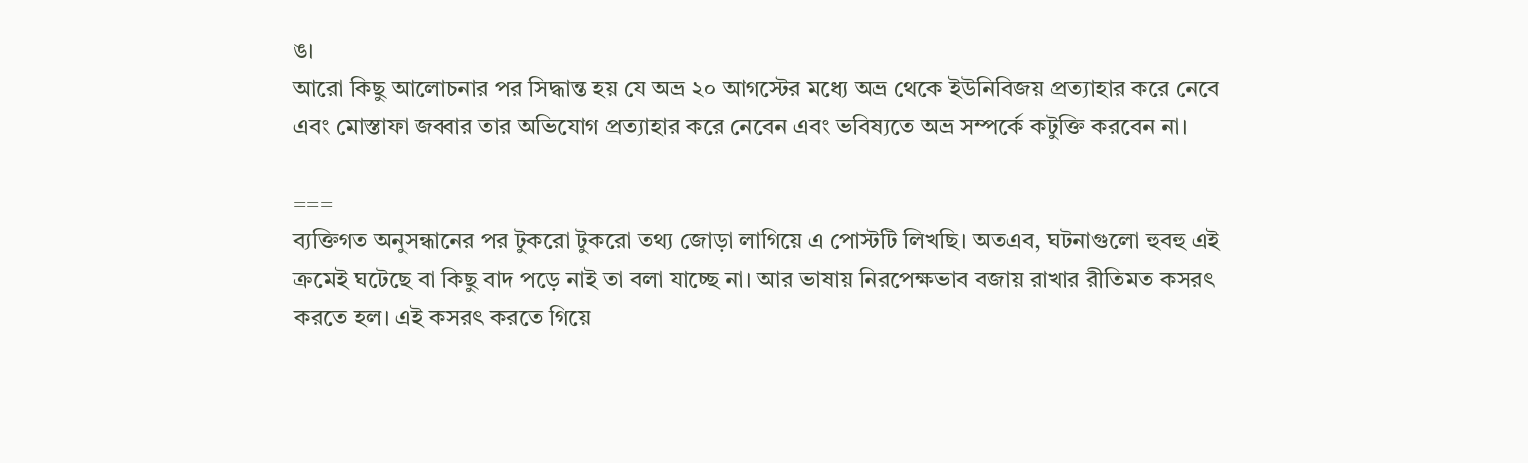ঙ।
আরো কিছু আলোচনার পর সিদ্ধান্ত হয় যে অভ্র ২০ আগস্টের মধ্যে অভ্র থেকে ইউনিবিজয় প্রত্যাহার করে নেবে এবং মোস্তাফা জব্বার তার অভিযোগ প্রত্যাহার করে নেবেন এবং ভবিষ্যতে অভ্র সম্পর্কে কটুক্তি করবেন না।

===
ব্যক্তিগত অনুসন্ধানের পর টুকরো টুকরো তথ্য জোড়া লাগিয়ে এ পোস্টটি লিখছি। অতএব, ঘটনাগুলো হুবহু এই ক্রমেই ঘটেছে বা কিছু বাদ পড়ে নাই তা বলা যাচ্ছে না। আর ভাষায় নিরপেক্ষভাব বজায় রাখার রীতিমত কসরৎ করতে হল। এই কসরৎ করতে গিয়ে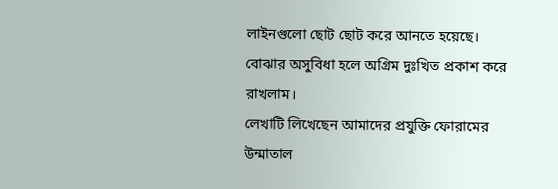লাইনগুলো ছোট ছোট করে আনতে হয়েছে। বোঝার অসুবিধা হলে অগ্রিম দুঃখিত প্রকাশ করে রাখলাম।
লেখাটি লিখেছেন আমাদের প্রযুক্তি ফোরামের উন্মাতাল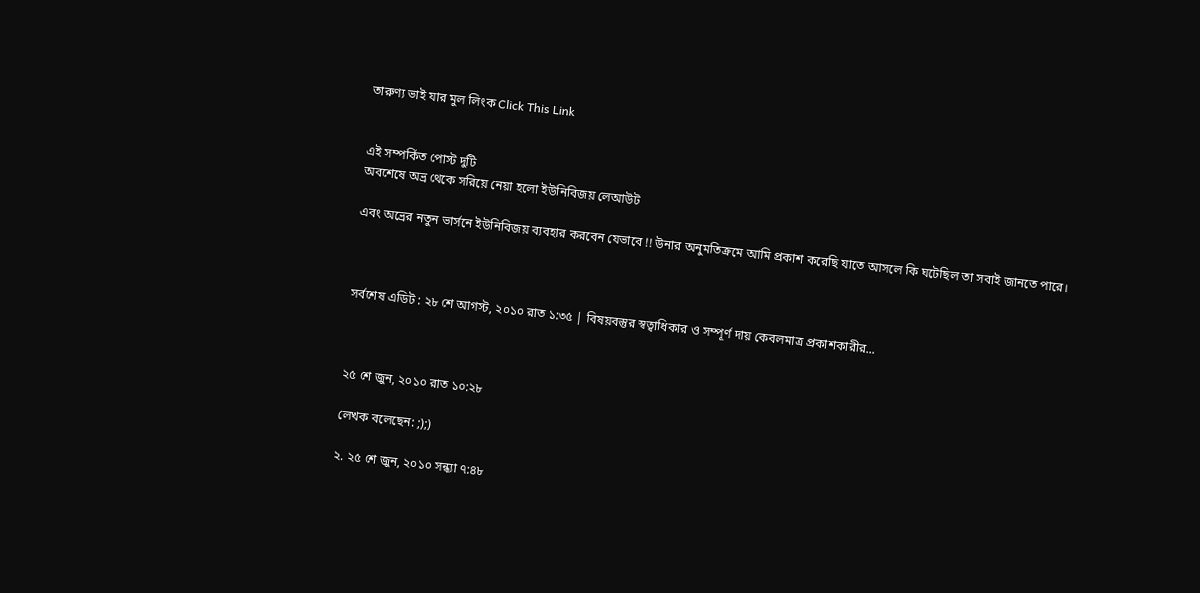তারুণ্য ভাই যার মুল লিংক Click This Link


এই সম্পর্কিত পোস্ট দুটি
অবশেষে অভ্র থেকে সরিয়ে নেয়া হলো ইউনিবিজয় লেআউট

এবং অভ্রের নতুন ভার্সনে ইউনিবিজয় ব্যবহার করবেন যেভাবে !! উনার অনুমতিক্রমে আমি প্রকাশ করেছি যাতে আসলে কি ঘটেছিল তা সবাই জানতে পারে।



সর্বশেষ এডিট : ২৮ শে আগস্ট, ২০১০ রাত ১:৩৫ | বিষয়বস্তুর স্বত্বাধিকার ও সম্পূর্ণ দায় কেবলমাত্র প্রকাশকারীর...



২৫ শে জুন, ২০১০ রাত ১০:২৮

লেখক বলেছেন: ;);)

২. ২৫ শে জুন, ২০১০ সন্ধ্যা ৭:৪৮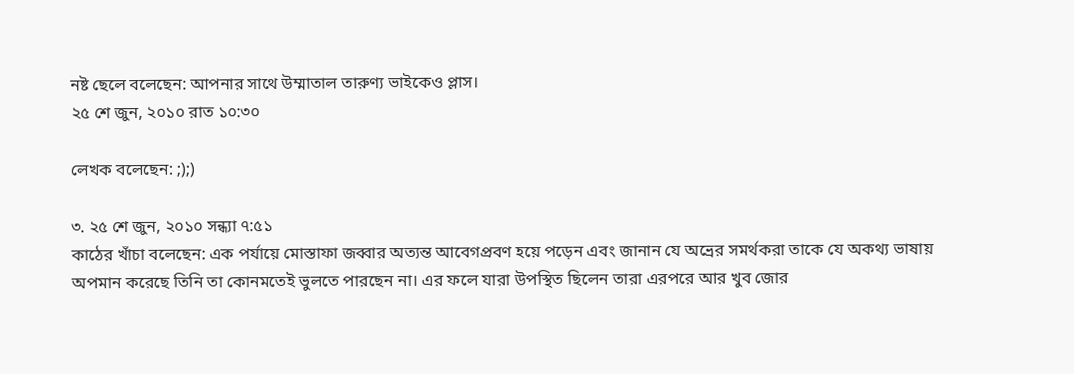নষ্ট ছেলে বলেছেন: আপনার সাথে উম্মাতাল তারুণ্য ভাইকেও প্লাস।
২৫ শে জুন, ২০১০ রাত ১০:৩০

লেখক বলেছেন: ;);)

৩. ২৫ শে জুন, ২০১০ সন্ধ্যা ৭:৫১
কাঠের খাঁচা বলেছেন: এক পর্যায়ে মোস্তাফা জব্বার অত্যন্ত আবেগপ্রবণ হয়ে পড়েন এবং জানান যে অভ্রের সমর্থকরা তাকে যে অকথ্য ভাষায় অপমান করেছে তিনি তা কোনমতেই ভুলতে পারছেন না। এর ফলে যারা উপস্থিত ছিলেন তারা এরপরে আর খুব জোর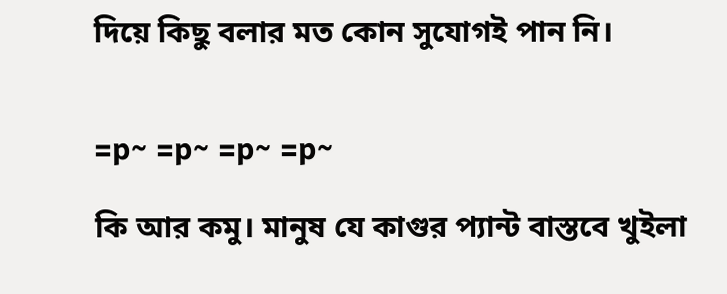দিয়ে কিছু বলার মত কোন সুযোগই পান নি।


=p~ =p~ =p~ =p~

কি আর কমু। মানুষ যে কাগুর প্যান্ট বাস্তবে খুইলা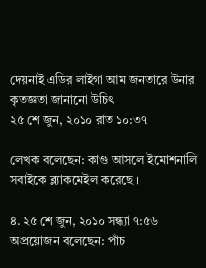দেয়নাই এডির লাইগা আম জনতারে উনার কৃতজ্ঞতা জানানো উচিৎ
২৫ শে জুন, ২০১০ রাত ১০:৩৭

লেখক বলেছেন: কাগু আসলে ইমোশনালি সবাইকে ব্ল্যাকমেইল করেছে ।

৪. ২৫ শে জুন, ২০১০ সন্ধ্যা ৭:৫৬
অপ্রয়োজন বলেছেন: পাঁচ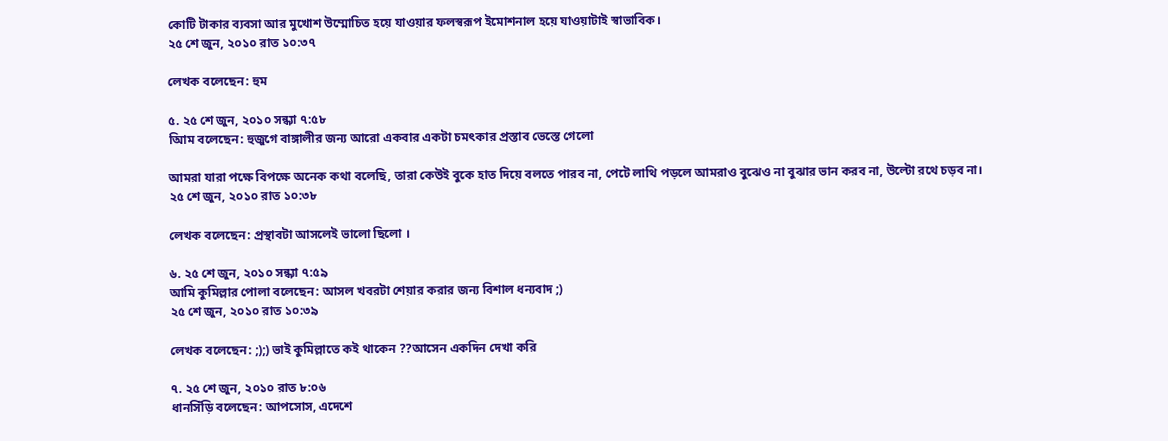কোটি টাকার ব্যবসা আর মুখোশ উম্মোচিত হয়ে যাওয়ার ফলস্বরূপ ইমোশনাল হয়ে যাওয়াটাই স্বাভাবিক।
২৫ শে জুন, ২০১০ রাত ১০:৩৭

লেখক বলেছেন: হুম

৫. ২৫ শে জুন, ২০১০ সন্ধ্যা ৭:৫৮
আিম বলেছেন: হুজুগে বাঙ্গালীর জন্য আরো একবার একটা চমৎকার প্রস্তাব ভেস্তে গেলো

আমরা যারা পক্ষে বিপক্ষে অনেক কথা বলেছি, তারা কেউই বুকে হাত দিয়ে বলতে পারব না, পেটে লাথি পড়লে আমরাও বুঝেও না বুঝার ভান করব না, উল্টো রথে চড়ব না।
২৫ শে জুন, ২০১০ রাত ১০:৩৮

লেখক বলেছেন: প্রস্থাবটা আসলেই ভালো ছিলো ।

৬. ২৫ শে জুন, ২০১০ সন্ধ্যা ৭:৫৯
আমি কুমিল্লার পোলা বলেছেন: আসল খবরটা শেয়ার করার জন্য বিশাল ধন্যবাদ ;)
২৫ শে জুন, ২০১০ রাত ১০:৩৯

লেখক বলেছেন: ;);) ভাই কুমিল্লাতে কই থাকেন ??আসেন একদিন দেখা করি

৭. ২৫ শে জুন, ২০১০ রাত ৮:০৬
ধানসিঁড়ি বলেছেন: আপসোস, এদেশে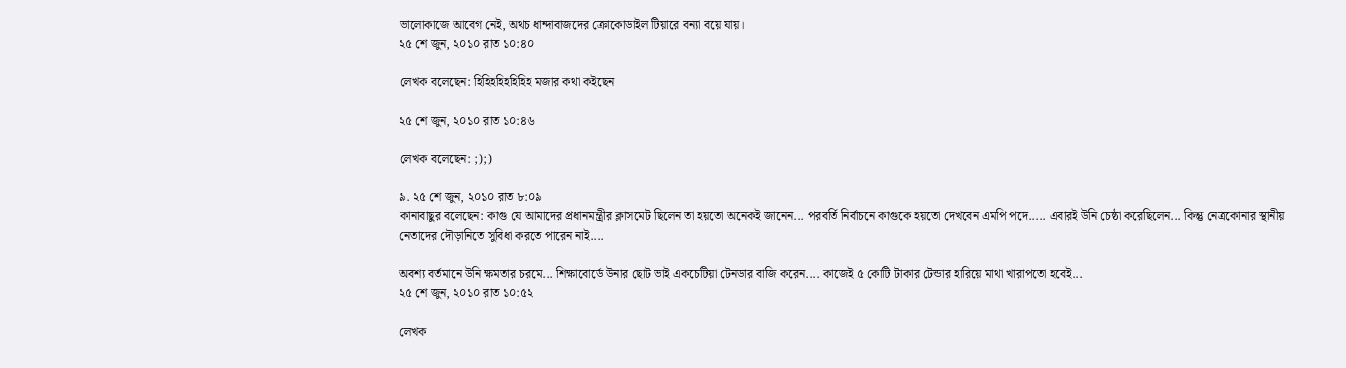ভালোকাজে আবেগ নেই, অথচ ধান্দাবাজদের ক্রোকোডাইল টিয়ারে বন্যা বয়ে যায়।
২৫ শে জুন, ২০১০ রাত ১০:৪০

লেখক বলেছেন: হিহিহহিহহিহিহ মজার কথা কইছেন

২৫ শে জুন, ২০১০ রাত ১০:৪৬

লেখক বলেছেন: ;);)

৯. ২৫ শে জুন, ২০১০ রাত ৮:০৯
কানাবাছুর বলেছেন: কাগু যে আমাদের প্রধানমন্ত্রীর ক্লাসমেট ছিলেন তা হয়তো অনেকই জানেন... পরবর্তি নির্বাচনে কাগুকে হয়তো দেখবেন এমপি পদে..... এবারই উনি চেষ্ঠা করেছিলেন... কিন্তু নেত্রকোনার স্থানীয় নেতাদের দৌড়ানিতে সুবিধা করতে পারেন নাই....

অবশ্য বর্তমানে উনি ক্ষমতার চরমে... শিক্ষাবোর্ডে উনার ছোট ভাই একচেটিয়া টেনডার বাজি করেন.... কাজেই ৫ কোটি টাকার টেন্ডার হারিয়ে মাথা খারাপতো হবেই...
২৫ শে জুন, ২০১০ রাত ১০:৫২

লেখক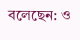বলেছেন: ও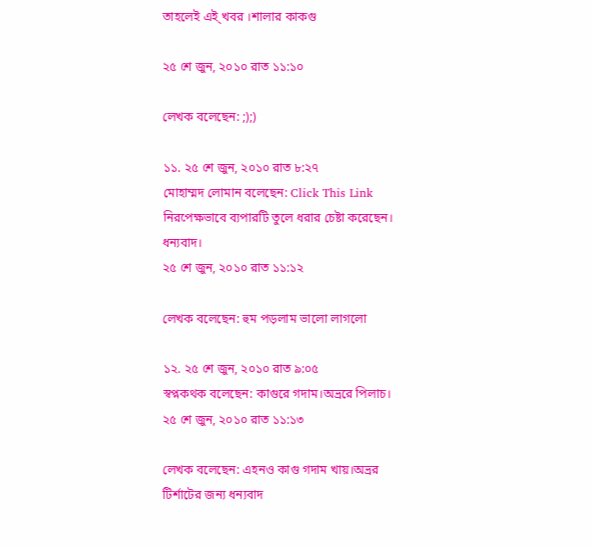তাহলেই এই্ খবর ।শালার কাকগু

২৫ শে জুন, ২০১০ রাত ১১:১০

লেখক বলেছেন: ;);)

১১. ২৫ শে জুন, ২০১০ রাত ৮:২৭
মোহাম্মদ লোমান বলেছেন: Click This Link
নিরপেক্ষভাবে ব্যপারটি তুলে ধরার চেষ্টা করেছেন। ধন্যবাদ।
২৫ শে জুন, ২০১০ রাত ১১:১২

লেখক বলেছেন: হুম পড়লাম ভালো লাগলো

১২. ২৫ শে জুন, ২০১০ রাত ৯:০৫
স্বপ্নকথক বলেছেন: কাগুরে গদাম।অভ্ররে পিলাচ।
২৫ শে জুন, ২০১০ রাত ১১:১৩

লেখক বলেছেন: এহনও কাগু গদাম খায়।অভ্রর টির্শাটের জন্য ধন্যবাদ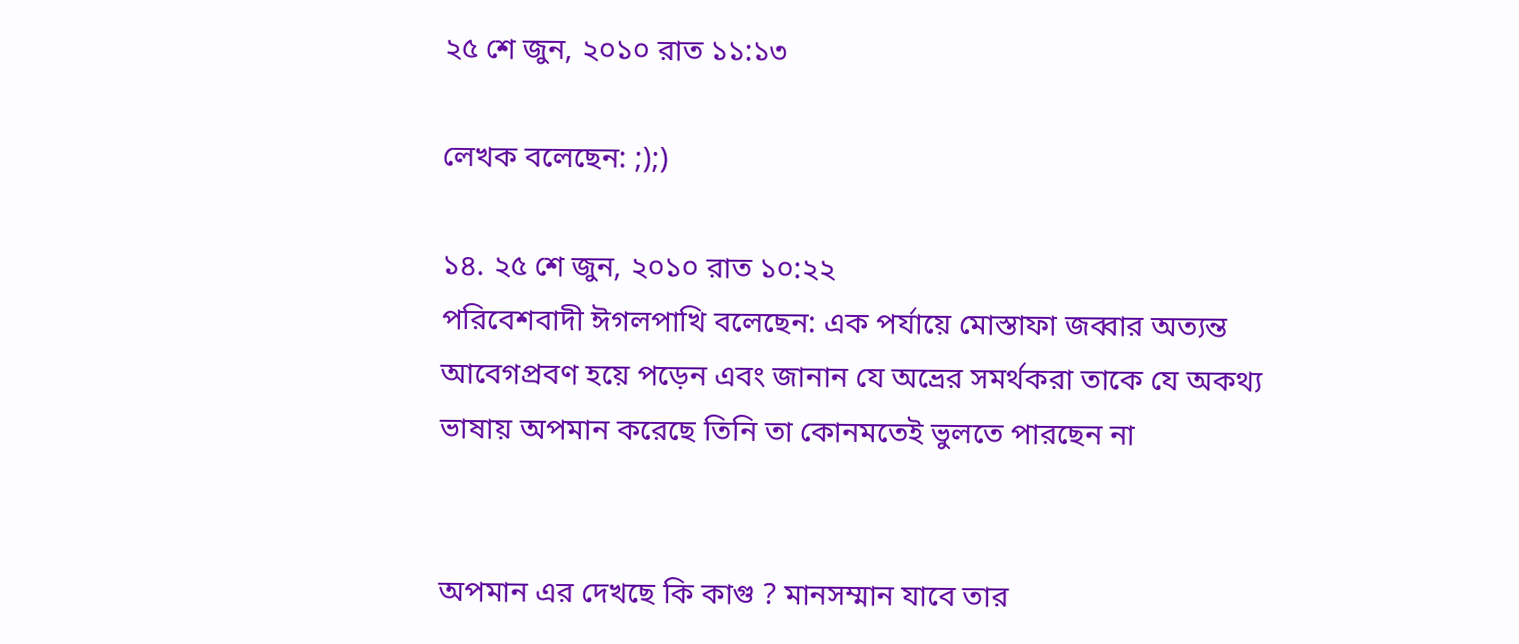২৫ শে জুন, ২০১০ রাত ১১:১৩

লেখক বলেছেন: ;);)

১৪. ২৫ শে জুন, ২০১০ রাত ১০:২২
পরিবেশবাদী ঈগলপাখি বলেছেন: এক পর্যায়ে মোস্তাফা জব্বার অত্যন্ত আবেগপ্রবণ হয়ে পড়েন এবং জানান যে অভ্রের সমর্থকরা তাকে যে অকথ্য ভাষায় অপমান করেছে তিনি তা কোনমতেই ভুলতে পারছেন না


অপমান এর দেখছে কি কাগু ? মানসম্মান যাবে তার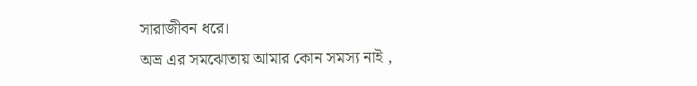সারাজীবন ধরে।
অভ্র এর সমঝোতায় আমার কোন সমস্য নাই ,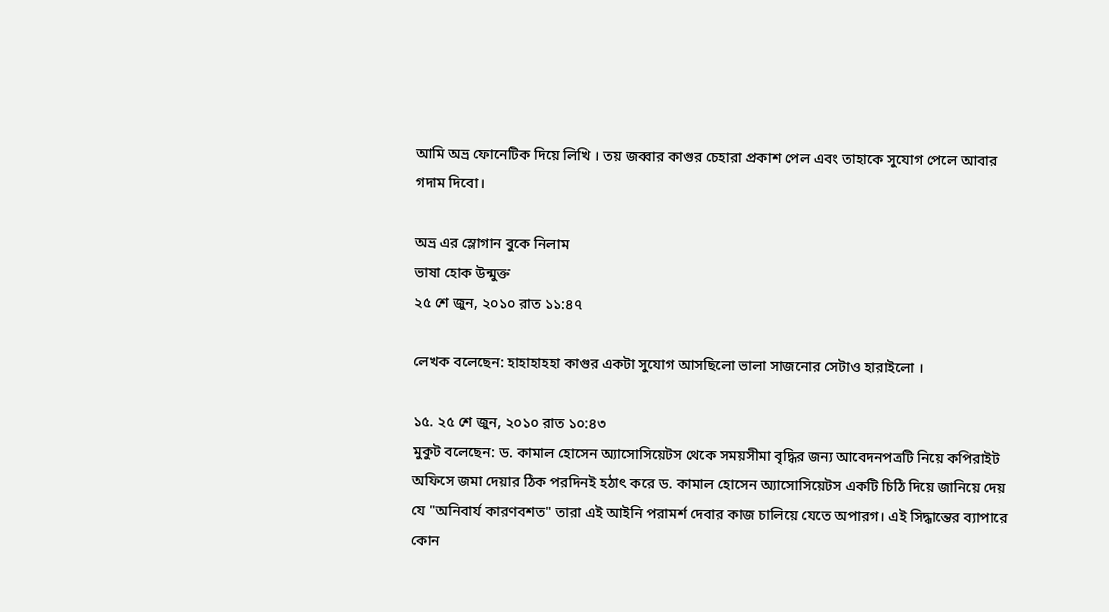আমি অভ্র ফোনেটিক দিয়ে লিখি । তয় জব্বার কাগুর চেহারা প্রকাশ পেল এবং তাহাকে সুযোগ পেলে আবার গদাম দিবো।

অভ্র এর স্লোগান বুকে নিলাম
ভাষা হোক উন্মুক্ত
২৫ শে জুন, ২০১০ রাত ১১:৪৭

লেখক বলেছেন: হাহাহাহহা কাগুর একটা সুযোগ আসছিলো ভালা সাজনোর সেটাও হারাইলো ।

১৫. ২৫ শে জুন, ২০১০ রাত ১০:৪৩
মুকুট বলেছেন: ড. কামাল হোসেন অ্যাসোসিয়েটস থেকে সময়সীমা বৃদ্ধির জন্য আবেদনপত্রটি নিয়ে কপিরাইট অফিসে জমা দেয়ার ঠিক পরদিনই হঠাৎ করে ড. কামাল হোসেন অ্যাসোসিয়েটস একটি চিঠি দিয়ে জানিয়ে দেয় যে "অনিবার্য কারণবশত" তারা এই আইনি পরামর্শ দেবার কাজ চালিয়ে যেতে অপারগ। এই সিদ্ধান্তের ব্যাপারে কোন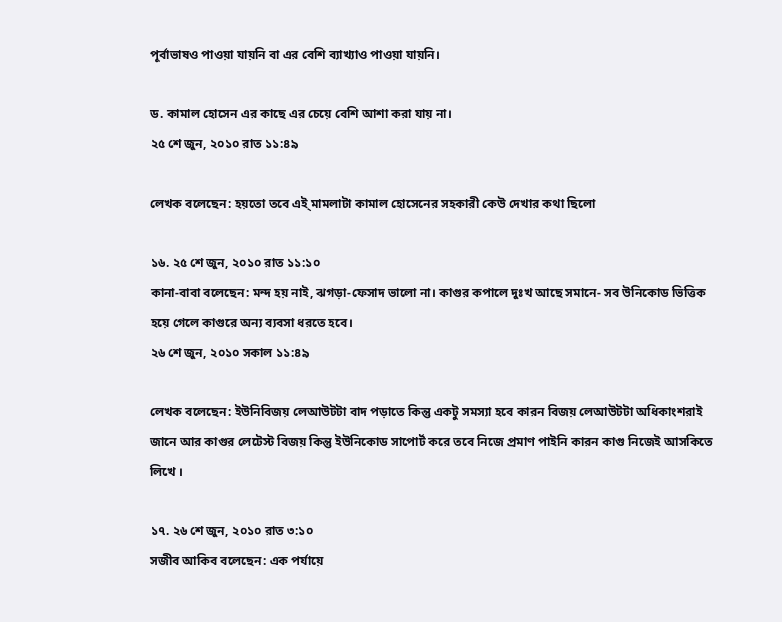পূর্বাভাষও পাওয়া যায়নি বা এর বেশি ব্যাখ্যাও পাওয়া যায়নি।

ড. কামাল হোসেন এর কাছে এর চেয়ে বেশি আশা করা যায় না।
২৫ শে জুন, ২০১০ রাত ১১:৪৯

লেখক বলেছেন: হয়তো তবে এই্ মামলাটা কামাল হোসেনের সহকারী কেউ দেখার কথা ছিলো

১৬. ২৫ শে জুন, ২০১০ রাত ১১:১০
কানা-বাবা বলেছেন: মন্দ হয় নাই, ঝগড়া-ফেসাদ ভালো না। কাগুর কপালে দুঃখ আছে সমানে- সব উনিকোড ভিত্তিক হয়ে গেলে কাগুরে অন্য ব্যবসা ধরতে হবে।
২৬ শে জুন, ২০১০ সকাল ১১:৪৯

লেখক বলেছেন: ইউনিবিজয় লেআউটটা বাদ পড়াতে কিন্তু একটু সমস্যা হবে কারন বিজয় লেআউটটা অধিকাংশরাই জানে আর কাগুর লেটেস্ট বিজয় কিন্তু ইউনিকোড সাপোর্ট করে তবে নিজে প্রমাণ পাইনি কারন কাগু নিজেই আসকিতে লিখে ।

১৭. ২৬ শে জুন, ২০১০ রাত ৩:১০
সজীব আকিব বলেছেন: এক পর্যায়ে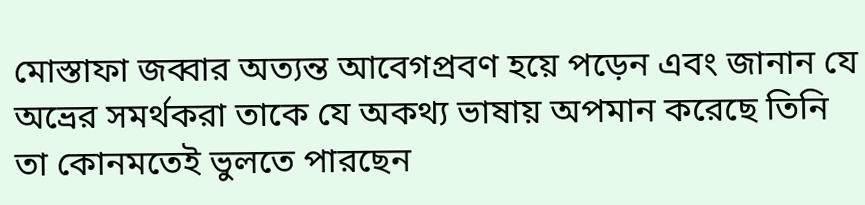মোস্তাফা জব্বার অত্যন্ত আবেগপ্রবণ হয়ে পড়েন এবং জানান যে অভ্রের সমর্থকরা তাকে যে অকথ্য ভাষায় অপমান করেছে তিনি তা কোনমতেই ভুলতে পারছেন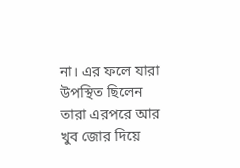না। এর ফলে যারা উপস্থিত ছিলেন তারা এরপরে আর খুব জোর দিয়ে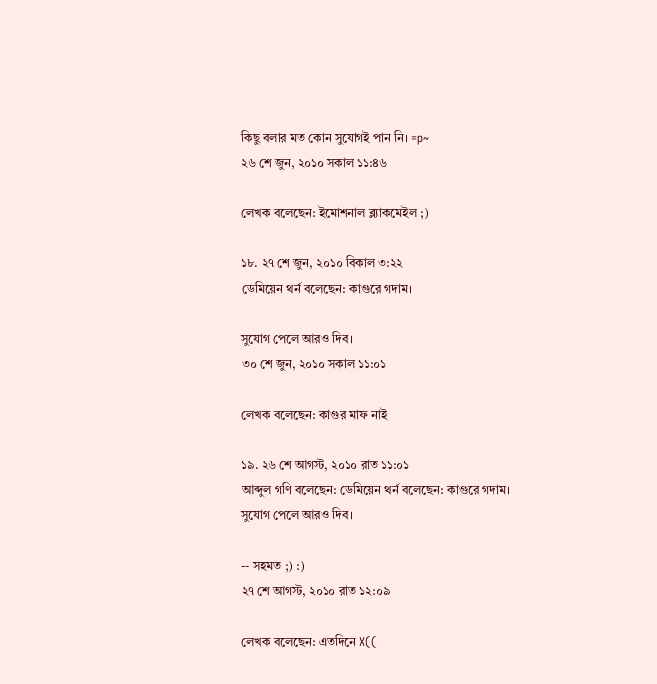কিছু বলার মত কোন সুযোগই পান নি। =p~
২৬ শে জুন, ২০১০ সকাল ১১:৪৬

লেখক বলেছেন: ইমোশনাল ব্ল্যাকমেইল ;)

১৮. ২৭ শে জুন, ২০১০ বিকাল ৩:২২
ডেমিয়েন থর্ন বলেছেন: কাগুরে গদাম।

সুযোগ পেলে আরও দিব।
৩০ শে জুন, ২০১০ সকাল ১১:০১

লেখক বলেছেন: কাগুর মাফ নাই

১৯. ২৬ শে আগস্ট, ২০১০ রাত ১১:০১
আব্দুল গণি বলেছেন: ডেমিয়েন থর্ন বলেছেন: কাগুরে গদাম।
সুযোগ পেলে আরও দিব।

-- সহমত ;) :)
২৭ শে আগস্ট, ২০১০ রাত ১২:০৯

লেখক বলেছেন: এতদিনে X((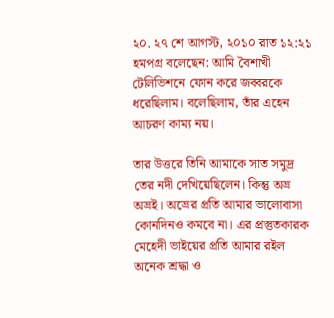২০. ২৭ শে আগস্ট, ২০১০ রাত ১২:২১
হমপগ্র বলেছেন: আমি বৈশাখী টেলিভিশনে ফোন করে জব্বরকে ধরেছিলাম। বলেছিলাম, তাঁর এহেন আচরণ কাম্য নয়।

তার উত্তরে তিনি আমাকে সাত সমুদ্র তের নদী দেখিয়েছিলেন। কিন্তু অভ্র অভ্রই। অভ্রের প্রতি আমার ভালোবাসা কোনদিনও কমবে না। এর প্রস্তুতকারক মেহেদী ভাইয়ের প্রতি আমার রইল অনেক শ্রদ্ধা ও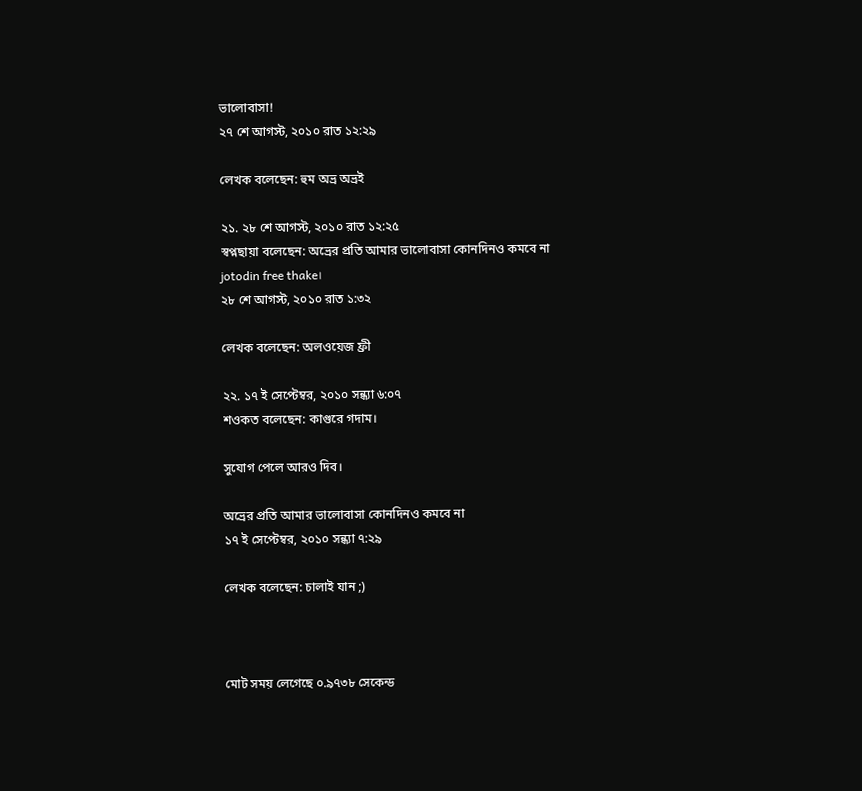ভালোবাসা!
২৭ শে আগস্ট, ২০১০ রাত ১২:২৯

লেখক বলেছেন: হুম অভ্র অভ্রই

২১. ২৮ শে আগস্ট, ২০১০ রাত ১২:২৫
স্বপ্নছায়া বলেছেন: অভ্রের প্রতি আমার ভালোবাসা কোনদিনও কমবে না jotodin free thake।
২৮ শে আগস্ট, ২০১০ রাত ১:৩২

লেখক বলেছেন: অলওয়েজ ফ্রী

২২. ১৭ ই সেপ্টেম্বর, ২০১০ সন্ধ্যা ৬:০৭
শওকত বলেছেন: কাগুরে গদাম।

সুযোগ পেলে আরও দিব।

অভ্রের প্রতি আমার ভালোবাসা কোনদিনও কমবে না
১৭ ই সেপ্টেম্বর, ২০১০ সন্ধ্যা ৭:২৯

লেখক বলেছেন: চালাই যান ;)



মোট সময় লেগেছে ০.৯৭৩৮ সেকেন্ড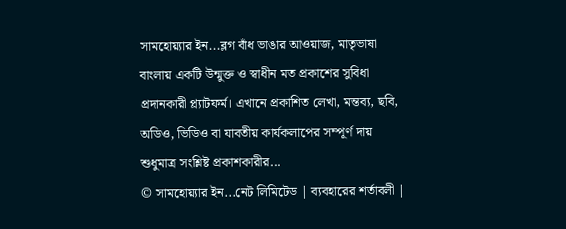সামহোয়‍্যার ইন...ব্লগ বাঁধ ভাঙার আওয়াজ, মাতৃভাষা বাংলায় একটি উন্মুক্ত ও স্বাধীন মত প্রকাশের সুবিধা প্রদানকারী প্ল্যাটফর্ম। এখানে প্রকাশিত লেখা, মন্তব‍্য, ছবি, অডিও, ভিডিও বা যাবতীয় কার্যকলাপের সম্পূর্ণ দায় শুধুমাত্র সংশ্লিষ্ট প্রকাশকারীর...
© সামহোয়্যার ইন...নেট লিমিটেড | ব্যবহারের শর্তাবলী |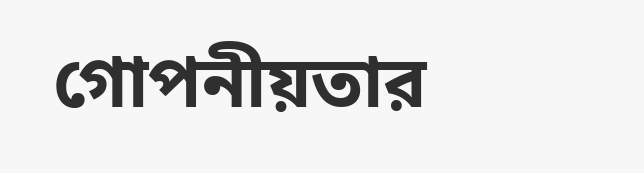গোপনীয়তার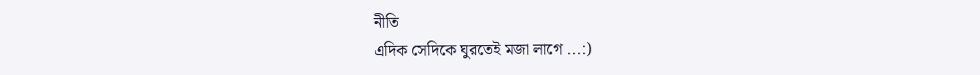নীতি
এদিক সেদিকে ঘুরতেই মজা লাগে ...:)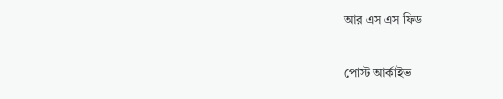আর এস এস ফিড

পোস্ট আর্কাইভ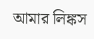আমার লিঙ্কস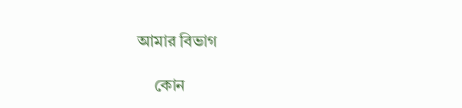আমার বিভাগ

    কোন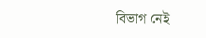বিভাগ নেই